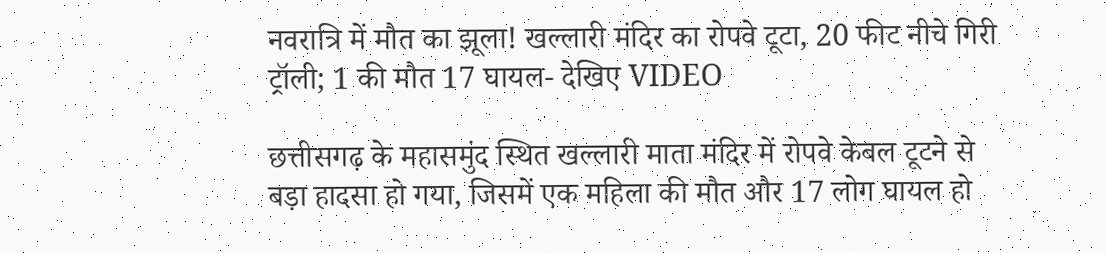नवरात्रि में मौत का झूला! खल्लारी मंदिर का रोपवे टूटा, 20 फीट नीचे गिरी ट्रॉली; 1 की मौत 17 घायल- देखिए VIDEO

छत्तीसगढ़ के महासमुंद स्थित खल्लारी माता मंदिर में रोपवे केबल टूटने से बड़ा हादसा हो गया, जिसमें एक महिला की मौत और 17 लोग घायल हो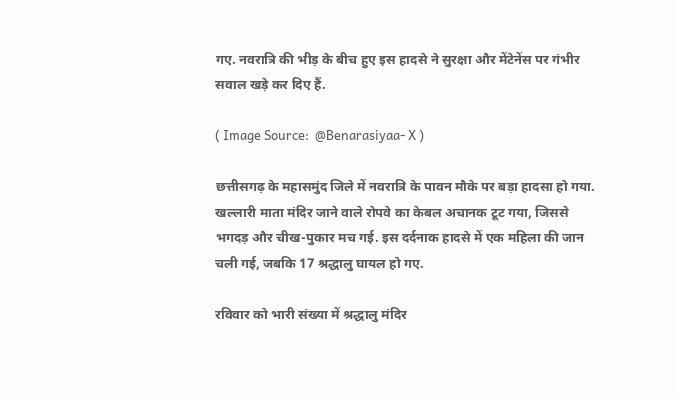गए. नवरात्रि की भीड़ के बीच हुए इस हादसे ने सुरक्षा और मेंटेनेंस पर गंभीर सवाल खड़े कर दिए हैं.

( Image Source:  @Benarasiyaa- X )

छत्तीसगढ़ के महासमुंद जिले में नवरात्रि के पावन मौके पर बड़ा हादसा हो गया. खल्लारी माता मंदिर जाने वाले रोपवे का केबल अचानक टूट गया, जिससे भगदड़ और चीख-पुकार मच गई. इस दर्दनाक हादसे में एक महिला की जान चली गई, जबकि 17 श्रद्धालु घायल हो गए.

रविवार को भारी संख्या में श्रद्धालु मंदिर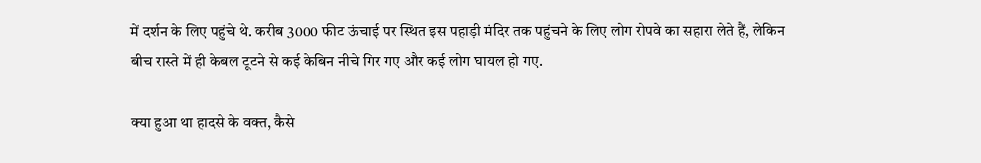में दर्शन के लिए पहुंचे थे. करीब 3000 फीट ऊंचाई पर स्थित इस पहाड़ी मंदिर तक पहुंचने के लिए लोग रोपवे का सहारा लेते हैं, लेकिन बीच रास्ते में ही केबल टूटने से कई केबिन नीचे गिर गए और कई लोग घायल हो गए.

क्या हुआ था हादसे के वक्त, कैसे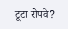टूटा रोपवे?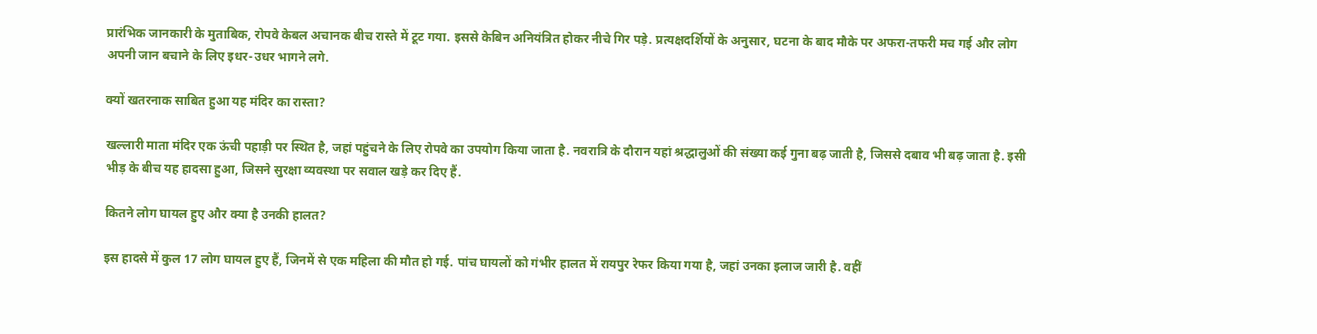प्रारंभिक जानकारी के मुताबिक, रोपवे केबल अचानक बीच रास्ते में टूट गया. इससे केबिन अनियंत्रित होकर नीचे गिर पड़े. प्रत्यक्षदर्शियों के अनुसार, घटना के बाद मौके पर अफरा-तफरी मच गई और लोग अपनी जान बचाने के लिए इधर-उधर भागने लगे.

क्यों खतरनाक साबित हुआ यह मंदिर का रास्ता?

खल्लारी माता मंदिर एक ऊंची पहाड़ी पर स्थित है, जहां पहुंचने के लिए रोपवे का उपयोग किया जाता है. नवरात्रि के दौरान यहां श्रद्धालुओं की संख्या कई गुना बढ़ जाती है, जिससे दबाव भी बढ़ जाता है. इसी भीड़ के बीच यह हादसा हुआ, जिसने सुरक्षा व्यवस्था पर सवाल खड़े कर दिए हैं.

कितने लोग घायल हुए और क्या है उनकी हालत?

इस हादसे में कुल 17 लोग घायल हुए हैं, जिनमें से एक महिला की मौत हो गई. पांच घायलों को गंभीर हालत में रायपुर रेफर किया गया है, जहां उनका इलाज जारी है. वहीं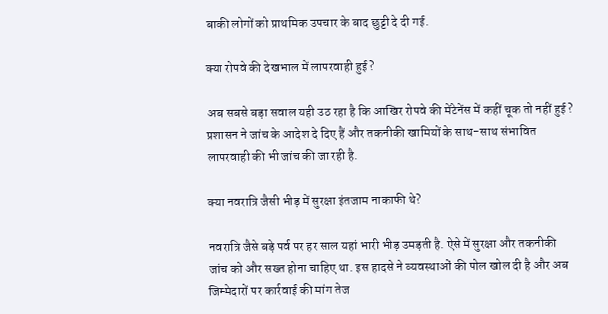बाकी लोगों को प्राथमिक उपचार के बाद छुट्टी दे दी गई.

क्या रोपवे की देखभाल में लापरवाही हुई?

अब सबसे बड़ा सवाल यही उठ रहा है कि आखिर रोपवे की मेंटेनेंस में कहीं चूक तो नहीं हुई? प्रशासन ने जांच के आदेश दे दिए हैं और तकनीकी खामियों के साथ-साथ संभावित लापरवाही की भी जांच की जा रही है.

क्या नवरात्रि जैसी भीड़ में सुरक्षा इंतजाम नाकाफी थे?

नवरात्रि जैसे बड़े पर्व पर हर साल यहां भारी भीड़ उमड़ती है. ऐसे में सुरक्षा और तकनीकी जांच को और सख्त होना चाहिए था. इस हादसे ने व्यवस्थाओं की पोल खोल दी है और अब जिम्मेदारों पर कार्रवाई की मांग तेज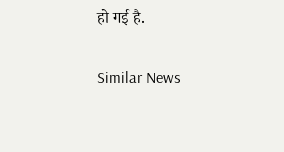हो गई है.

Similar News